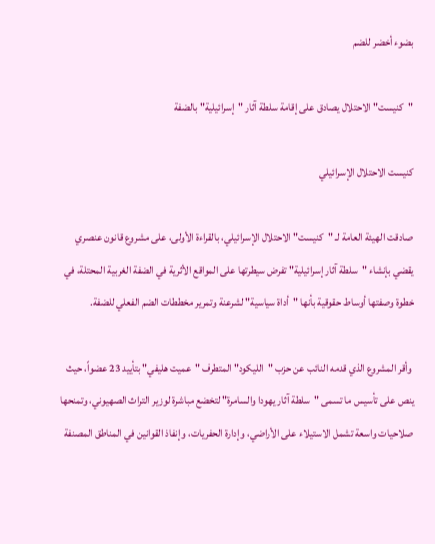بضوء أخضر للضم

"كنيست" الاحتلال يصادق على إقامة سلطة آثار "إسرائيلية" بالضفة

كنيست الاحتلال الإسرائيلي

صادقت الهيئة العامة لـ "كنيست" الاحتلال الإسرائيلي، بالقراءة الأولى، على مشروع قانون عنصري يقضي بإنشاء "سلطة آثار إسرائيلية" تفرض سيطرتها على المواقع الأثرية في الضفة الغربية المحتلة، في خطوة وصفتها أوساط حقوقية بأنها "أداة سياسية" لشرعنة وتمرير مخططات الضم الفعلي للضفة.

 وأقر المشروع الذي قدمه النائب عن حزب "الليكود" المتطرف "عميت هليفي" بتأييد 23 عضواً، حيث ينص على تأسيس ما تسمى "سلطة آثار يهودا والسامرة" لتخضع مباشرة لوزير التراث الصهيوني، وتمنحها صلاحيات واسعة تشمل الاستيلاء على الأراضي، وإدارة الحفريات، وإنفاذ القوانين في المناطق المصنفة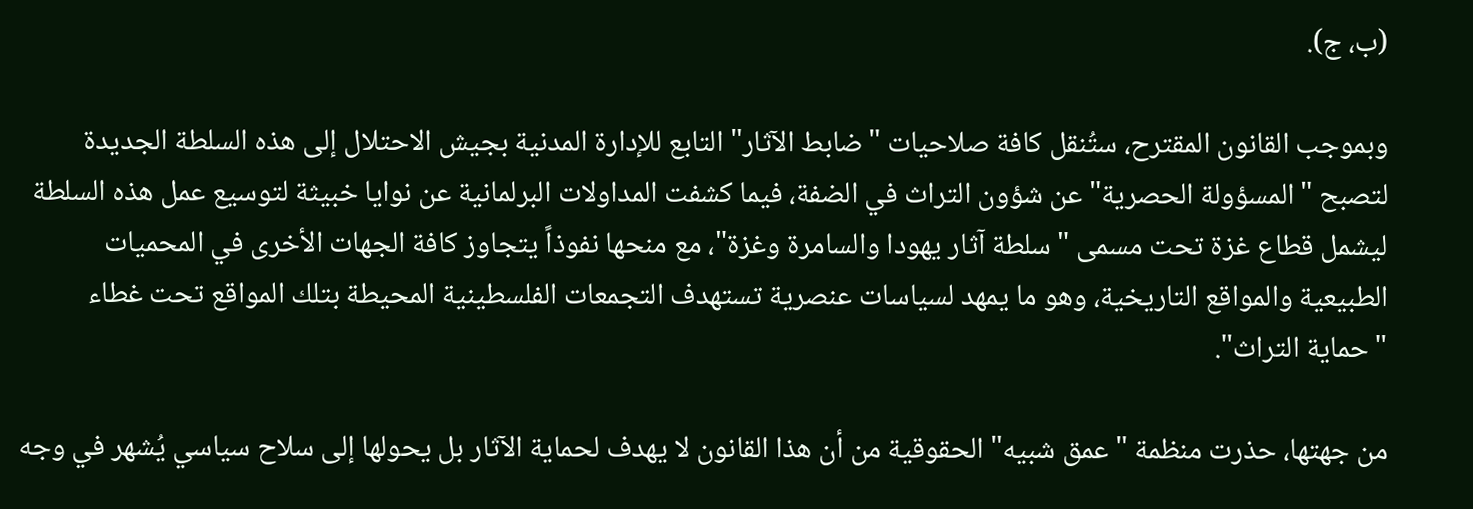(ب، ج).

وبموجب القانون المقترح، ستُنقل كافة صلاحيات "ضابط الآثار" التابع للإدارة المدنية بجيش الاحتلال إلى هذه السلطة الجديدة لتصبح "المسؤولة الحصرية" عن شؤون التراث في الضفة، فيما كشفت المداولات البرلمانية عن نوايا خبيثة لتوسيع عمل هذه السلطة ليشمل قطاع غزة تحت مسمى "سلطة آثار يهودا والسامرة وغزة"، مع منحها نفوذاً يتجاوز كافة الجهات الأخرى في المحميات الطبيعية والمواقع التاريخية، وهو ما يمهد لسياسات عنصرية تستهدف التجمعات الفلسطينية المحيطة بتلك المواقع تحت غطاء "حماية التراث".

من جهتها، حذرت منظمة "عمق شبيه" الحقوقية من أن هذا القانون لا يهدف لحماية الآثار بل يحولها إلى سلاح سياسي يُشهر في وجه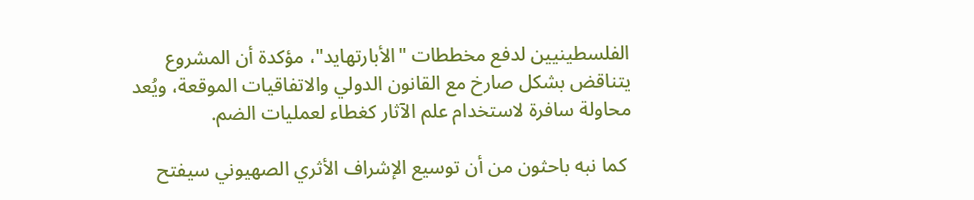الفلسطينيين لدفع مخططات "الأبارتهايد"، مؤكدة أن المشروع يتناقض بشكل صارخ مع القانون الدولي والاتفاقيات الموقعة، ويُعد محاولة سافرة لاستخدام علم الآثار كغطاء لعمليات الضم.

 كما نبه باحثون من أن توسيع الإشراف الأثري الصهيوني سيفتح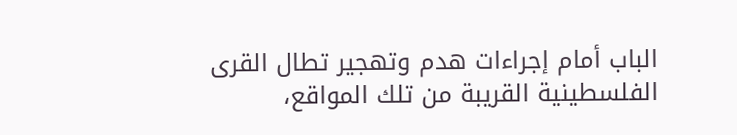الباب أمام إجراءات هدم وتهجير تطال القرى الفلسطينية القريبة من تلك المواقع،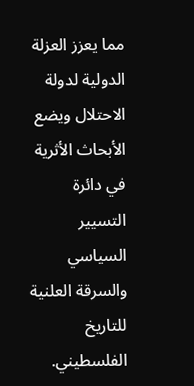مما يعزز العزلة الدولية لدولة الاحتلال ويضع الأبحاث الأثرية في دائرة التسيير السياسي والسرقة العلنية للتاريخ الفلسطيني.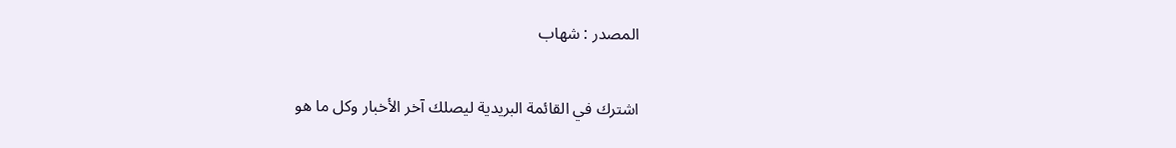المصدر : شهاب

اشترك في القائمة البريدية ليصلك آخر الأخبار وكل ما هو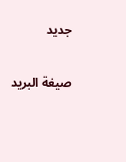جديد

صيغة البريد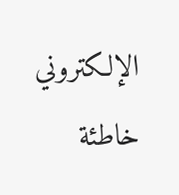الإلكتروني خاطئة